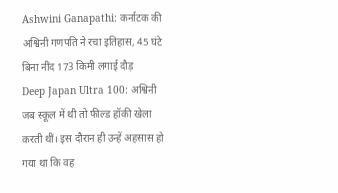Ashwini Ganapathi: कर्नाटक की अश्विनी गणपति ने रचा इतिहास, 45 घंटे बिना नींद 173 किमी लगाई दौड़
Deep Japan Ultra 100: अश्विनी जब स्कूल में थी तो फील्ड हॉकी खेला करती थीं। इस दौरान ही उन्हें अहसास हो गया था कि वह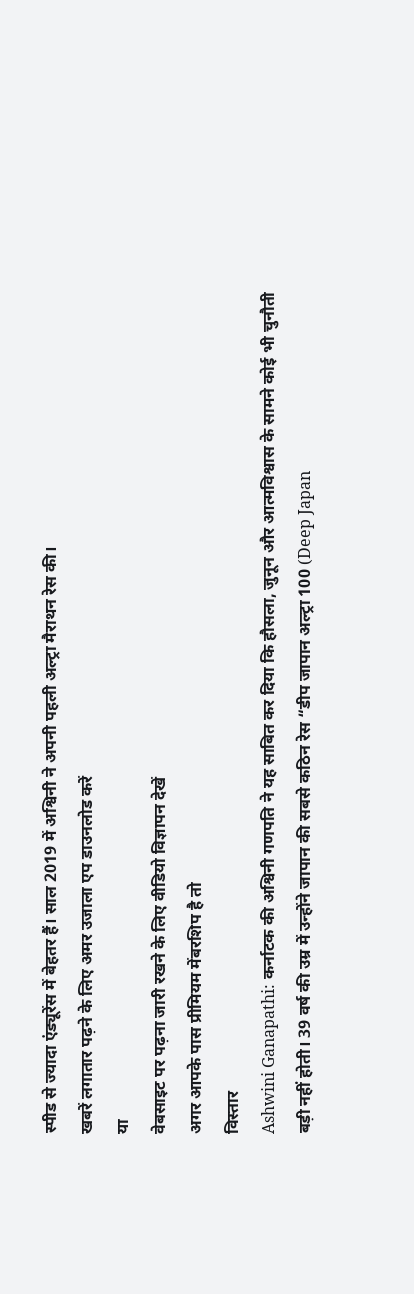स्पीड से ज्यादा एंड्यूरेंस में बेहतर हैं। साल 2019 में अश्विनी ने अपनी पहली अल्ट्रा मैराथन रेस की।
खबरें लगातार पढ़ने के लिए अमर उजाला एप डाउनलोड करें
या
वेबसाइट पर पढ़ना जारी रखने के लिए वीडियो विज्ञापन देखें
अगर आपके पास प्रीमियम मेंबरशिप है तो
विस्तार
Ashwini Ganapathi: कर्नाटक की अश्विनी गणपति ने यह साबित कर दिया कि हौसला, जुनून और आत्मविश्वास के सामने कोई भी चुनौती बड़ी नहीं होती। 39 वर्ष की उम्र में उन्होंने जापान की सबसे कठिन रेस “डीप जापान अल्ट्रा 100 (Deep Japan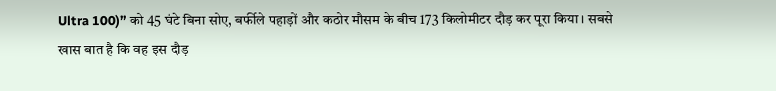Ultra 100)” को 45 घंटे बिना सोए, बर्फीले पहाड़ों और कठोर मौसम के बीच 173 किलोमीटर दौड़ कर पूरा किया। सबसे खास बात है कि वह इस दौड़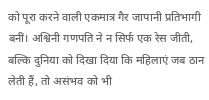को पूरा करने वाली एकमात्र गैर जापानी प्रतिभागी बनीं। अश्विनी गणपति ने न सिर्फ एक रेस जीती, बल्कि दुनिया को दिखा दिया कि महिलाएं जब ठान लेती हैं, तो असंभव को भी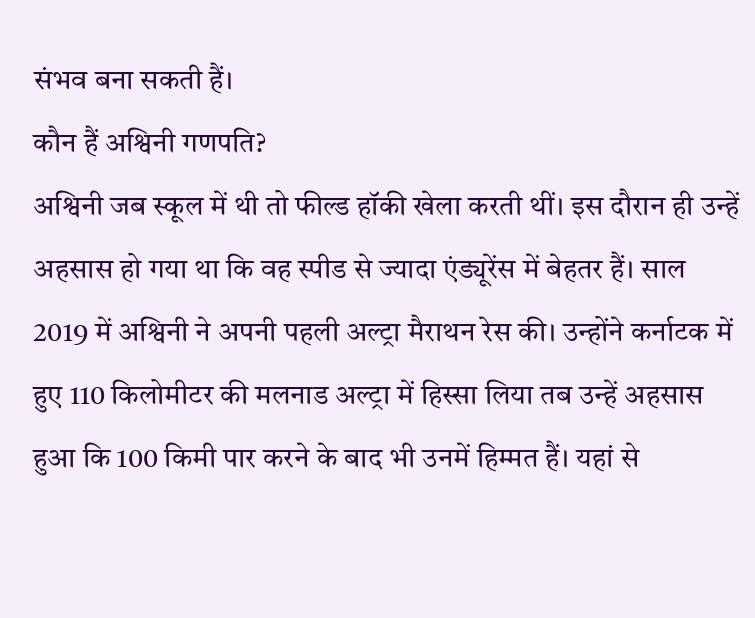संभव बना सकती हैं।
कौन हैं अश्विनी गणपति?
अश्विनी जब स्कूल में थी तो फील्ड हॉकी खेला करती थीं। इस दौरान ही उन्हें अहसास हो गया था कि वह स्पीड से ज्यादा एंड्यूरेंस में बेहतर हैं। साल 2019 में अश्विनी ने अपनी पहली अल्ट्रा मैराथन रेस की। उन्होंने कर्नाटक में हुए 110 किलोमीटर की मलनाड अल्ट्रा में हिस्सा लिया तब उन्हें अहसास हुआ कि 100 किमी पार करने के बाद भी उनमें हिम्मत हैं। यहां से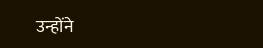उन्होंने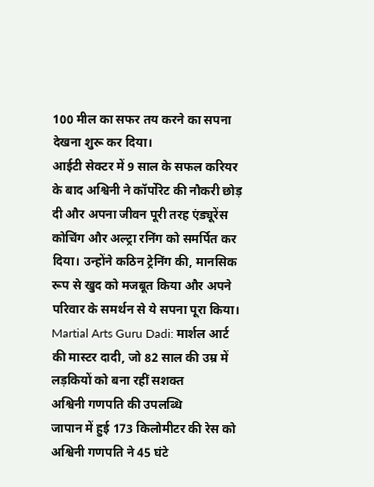100 मील का सफर तय करने का सपना देखना शुरू कर दिया।
आईटी सेक्टर में 9 साल के सफल करियर के बाद अश्विनी ने कॉर्पोरेट की नौकरी छोड़ दी और अपना जीवन पूरी तरह एंड्यूरेंस कोचिंग और अल्ट्रा रनिंग को समर्पित कर दिया। उन्होंने कठिन ट्रेनिंग की, मानसिक रूप से खुद को मजबूत किया और अपने परिवार के समर्थन से ये सपना पूरा किया।
Martial Arts Guru Dadi: मार्शल आर्ट की मास्टर दादी, जो 82 साल की उम्र में लड़कियों को बना रहीं सशक्त
अश्विनी गणपति की उपलब्धि
जापान में हुई 173 किलोमीटर की रेस को अश्विनी गणपति ने 45 घंटे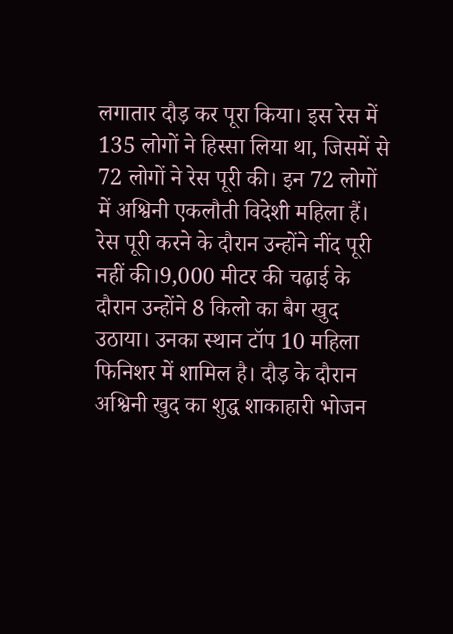लगातार दौड़ कर पूरा किया। इस रेस में 135 लोगों ने हिस्सा लिया था, जिसमें से 72 लोगों ने रेस पूरी की। इन 72 लोगों में अश्विनी एकलौती विदेशी महिला हैं। रेस पूरी करने के दौरान उन्होंने नींद पूरी नहीं की।9,000 मीटर की चढ़ाई के दौरान उन्होंने 8 किलो का बैग खुद उठाया। उनका स्थान टॉप 10 महिला फिनिशर में शामिल है। दौड़ के दौरान अश्विनी खुद का शुद्ध शाकाहारी भोजन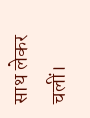साथ लेकर चलीं।